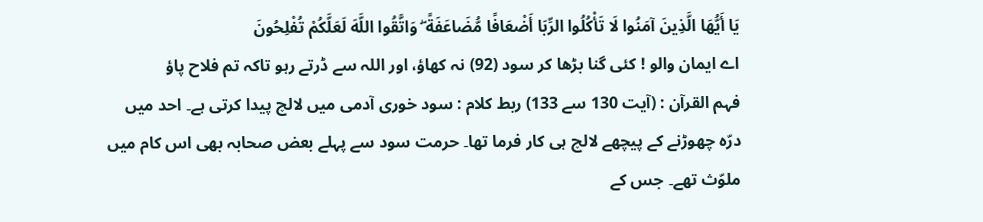يَا أَيُّهَا الَّذِينَ آمَنُوا لَا تَأْكُلُوا الرِّبَا أَضْعَافًا مُّضَاعَفَةً ۖ وَاتَّقُوا اللَّهَ لَعَلَّكُمْ تُفْلِحُونَ
اے ایمان والو ! کئی گنا بڑھا کر سود (92) نہ کھاؤ، اور اللہ سے ڈرتے رہو تاکہ تم فلاح پاؤ
فہم القرآن : (آیت 130 سے 133) ربط کلام : سود خوری آدمی میں لالچ پیدا کرتی ہے۔ احد میں درّہ چھوڑنے کے پیچھے لالچ ہی کار فرما تھا۔ حرمت سود سے پہلے بعض صحابہ بھی اس کام میں ملوّث تھے۔ جس کے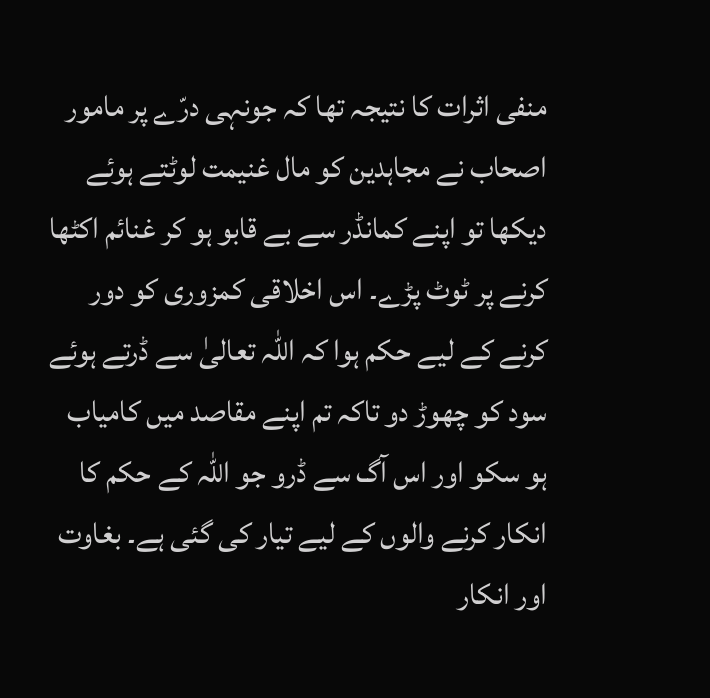منفی اثرات کا نتیجہ تھا کہ جونہی درّے پر مامور اصحاب نے مجاہدین کو مال غنیمت لوٹتے ہوئے دیکھا تو اپنے کمانڈر سے بے قابو ہو کر غنائم اکٹھا کرنے پر ٹوٹ پڑے۔ اس اخلاقی کمزوری کو دور کرنے کے لیے حکم ہوا کہ اللہ تعالیٰ سے ڈرتے ہوئے سود کو چھوڑ دو تاکہ تم اپنے مقاصد میں کامیاب ہو سکو اور اس آگ سے ڈرو جو اللہ کے حکم کا انکار کرنے والوں کے لیے تیار کی گئی ہے۔ بغاوت اور انکار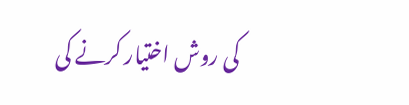کی روش اختیار کرنے کی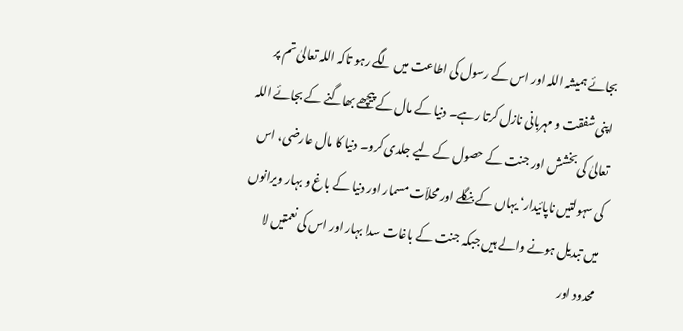بجائے ہمیشہ اللہ اور اس کے رسول کی اطاعت میں لگے رہو تاکہ اللہ تعالیٰ تم پر اپنی شفقت و مہربانی نازل کرتا رہے۔ دنیا کے مال کے پیچھے بھاگنے کے بجائے اللہ تعالیٰ کی بخشش اور جنت کے حصول کے لیے جلدی کرو۔ دنیا کا مال عارضی، اس کی سہولتیں ناپائیدار‘ یہاں کے بنگلے اور محلاّت مسمار اور دنیا کے باغ و بہار ویرانوں میں تبدیل ہونے والے ہیں جبکہ جنت کے باغات سدا بہار اور اس کی نعمتیں لا محدود اور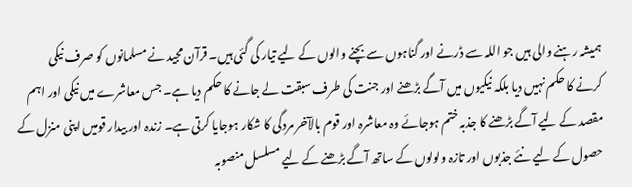ہمیشہ رہنے والی ہیں جو اللہ سے ڈرنے اور گناہوں سے بچنے والوں کے لیے تیار کی گئی ہیں۔ قرآن مجید نے مسلمانوں کو صرف نیکی کرنے کا حکم نہیں دیا بلکہ نیکیوں میں آگے بڑھنے اور جنت کی طرف سبقت لے جانے کا حکم دیا ہے۔ جس معاشرے میں نیکی اور اہم مقصد کے لیے آگے بڑھنے کا جذبہ ختم ہوجائے وہ معاشرہ اور قوم بالآخر مردگی کا شکار ہوجایا کرتی ہے۔ زندہ اور بیدار قومیں اپنی منزل کے حصول کے لیے نئے جذبوں اور تازہ ولولوں کے ساتھ آگے بڑھنے کے لیے مسلسل منصوبہ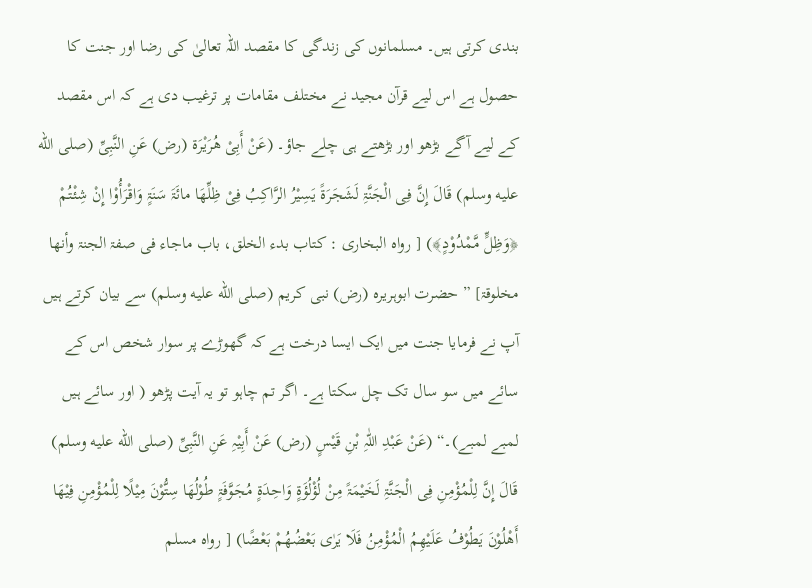بندی کرتی ہیں۔ مسلمانوں کی زندگی کا مقصد اللہ تعالیٰ کی رضا اور جنت کا حصول ہے اس لیے قرآن مجید نے مختلف مقامات پر ترغیب دی ہے کہ اس مقصد کے لیے آگے بڑھو اور بڑھتے ہی چلے جاؤ۔ (عَنْ أَبِیْ ھُرَیْرَۃ (رض) عَنِ النَّبِیِّ (صلى الله عليه وسلم) قَالَ إِنَّ فِی الْجَنَّۃِ لَشَجَرَۃً یَسِیْرُ الرَّاکِبُ فِیْ ظِلِّھَا مائَۃَ سَنَۃٍ وَاقْرَأُوْا إِنْ شِئْتُمْ ﴿وَظِلٍّ مَّمْدُوْدٍ﴾) [ رواہ البخاری : کتاب بدء الخلق، باب ماجاء فی صفۃ الجنۃ وأنھا مخلوقۃ] ” حضرت ابوہریرہ (رض) نبی کریم (صلى الله عليه وسلم) سے بیان کرتے ہیں آپ نے فرمایا جنت میں ایک ایسا درخت ہے کہ گھوڑے پر سوار شخص اس کے سائے میں سو سال تک چل سکتا ہے۔ اگر تم چاہو تو یہ آیت پڑھو ( اور سائے ہیں لمبے لمبے)۔“ (عَنْ عَبْدِ اللّٰہِ بْنِ قَیْسٍ (رض) عَنْ أَبِیْہِ عَنِ النَّبِیِّ (صلى الله عليه وسلم) قَالَ إِنَّ لِلْمُؤْمِنِ فِی الْجَنَّۃِ لَخَیْمَۃً مِنْ لُؤْلُؤَۃٍ وَاحِدَۃٍ مُجَوَّفَۃٍ طُوْلُھَا سِتُّوْنَ مِیْلًا لِلْمُؤْمِنِ فِیْھَا أَھْلُوْنَ یَطُوْفُ عَلَیْھِمُ الْمُؤْمِنُ فَلَا یَرٰی بَعْضُھُمْ بَعْضًا) [ رواہ مسلم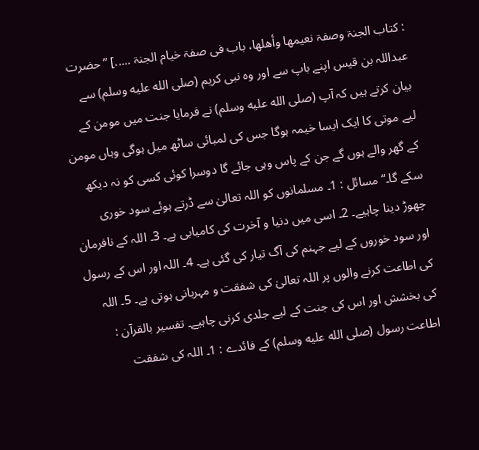: کتاب الجنۃ وصفۃ نعیمھا وأھلھا، باب فی صفۃ خیام الجنۃ .....] ” حضرت عبداللہ بن قیس اپنے باپ سے اور وہ نبی کریم (صلى الله عليه وسلم) سے بیان کرتے ہیں کہ آپ (صلى الله عليه وسلم) نے فرمایا جنت میں مومن کے لیے موتی کا ایک ایسا خیمہ ہوگا جس کی لمبائی ساٹھ میل ہوگی وہاں مومن کے گھر والے ہوں گے جن کے پاس وہی جائے گا دوسرا کوئی کسی کو نہ دیکھ سکے گا۔“ مسائل : 1۔ مسلمانوں کو اللہ تعالیٰ سے ڈرتے ہوئے سود خوری چھوڑ دینا چاہیے۔ 2۔ اسی میں دنیا و آخرت کی کامیابی ہے۔ 3۔ اللہ کے نافرمان اور سود خوروں کے لیے جہنم کی آگ تیار کی گئی ہے۔ 4۔ اللہ اور اس کے رسول کی اطاعت کرنے والوں پر اللہ تعالیٰ کی شفقت و مہربانی ہوتی ہے۔ 5۔ اللہ کی بخشش اور اس کی جنت کے لیے جلدی کرنی چاہیے۔ تفسیر بالقرآن : اطاعت رسول (صلى الله عليه وسلم) کے فائدے : 1۔ اللہ کی شفقت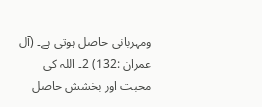ومہربانی حاصل ہوتی ہے۔ (آل عمران :132) 2۔ اللہ کی محبت اور بخشش حاصل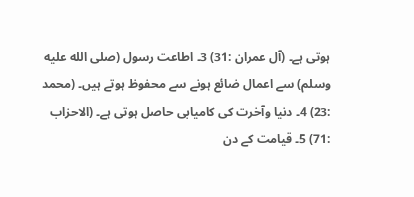ہوتی ہے۔ (آل عمران :31) 3۔ اطاعت رسول (صلى الله عليه وسلم) سے اعمال ضائع ہونے سے محفوظ ہوتے ہیں۔ (محمد :23) 4۔ دنیا وآخرت کی کامیابی حاصل ہوتی ہے۔ (الاحزاب :71) 5۔ قیامت کے دن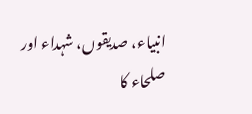انبیاء، صدیقوں، شہداء اور صلحاء کا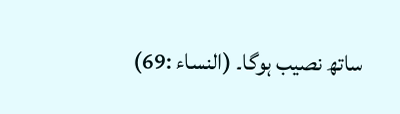ساتھ نصیب ہوگا۔ (النساء :69)